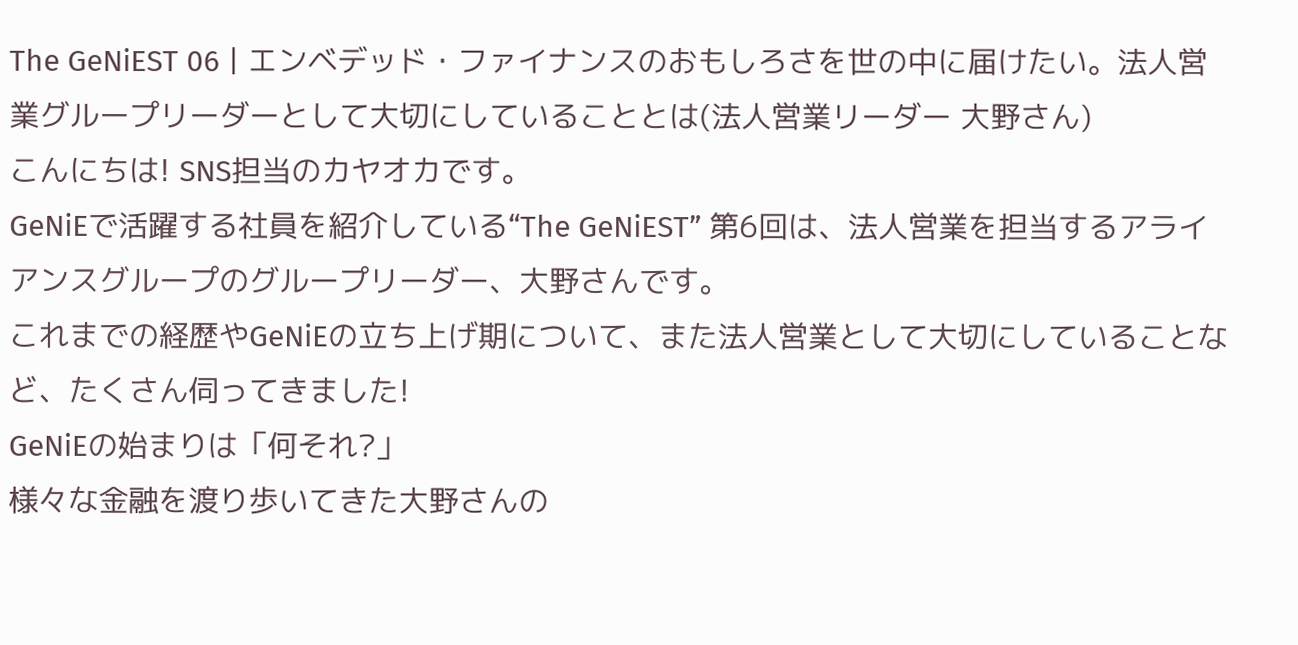The GeNiEST 06 | エンベデッド・ファイナンスのおもしろさを世の中に届けたい。法人営業グループリーダーとして大切にしていることとは(法人営業リーダー 大野さん)
こんにちは! SNS担当のカヤオカです。
GeNiEで活躍する社員を紹介している“The GeNiEST” 第6回は、法人営業を担当するアライアンスグループのグループリーダー、大野さんです。
これまでの経歴やGeNiEの立ち上げ期について、また法人営業として大切にしていることなど、たくさん伺ってきました!
GeNiEの始まりは「何それ?」
様々な金融を渡り歩いてきた大野さんの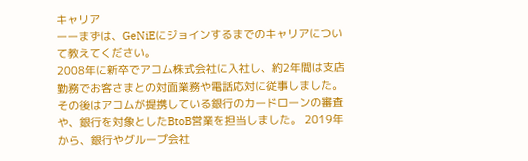キャリア
ーーまずは、GeNiEにジョインするまでのキャリアについて教えてください。
2008年に新卒でアコム株式会社に入社し、約2年間は支店勤務でお客さまとの対面業務や電話応対に従事しました。
その後はアコムが提携している銀行のカードローンの審査や、銀行を対象としたBtoB営業を担当しました。 2019年から、銀行やグループ会社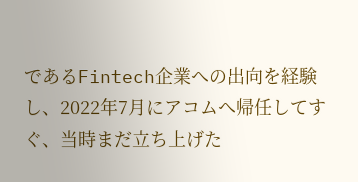であるFintech企業への出向を経験し、2022年7月にアコムへ帰任してすぐ、当時まだ立ち上げた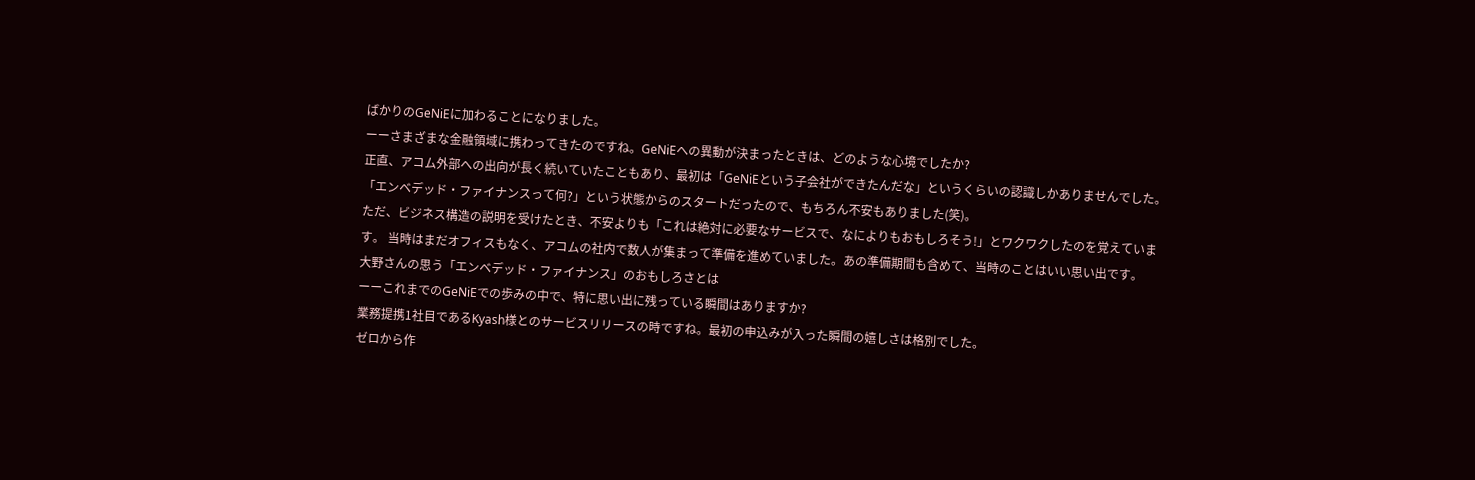ばかりのGeNiEに加わることになりました。
ーーさまざまな金融領域に携わってきたのですね。GeNiEへの異動が決まったときは、どのような心境でしたか?
正直、アコム外部への出向が長く続いていたこともあり、最初は「GeNiEという子会社ができたんだな」というくらいの認識しかありませんでした。
「エンベデッド・ファイナンスって何?」という状態からのスタートだったので、もちろん不安もありました(笑)。
ただ、ビジネス構造の説明を受けたとき、不安よりも「これは絶対に必要なサービスで、なによりもおもしろそう!」とワクワクしたのを覚えています。 当時はまだオフィスもなく、アコムの社内で数人が集まって準備を進めていました。あの準備期間も含めて、当時のことはいい思い出です。
大野さんの思う「エンベデッド・ファイナンス」のおもしろさとは
ーーこれまでのGeNiEでの歩みの中で、特に思い出に残っている瞬間はありますか?
業務提携1社目であるKyash様とのサービスリリースの時ですね。最初の申込みが入った瞬間の嬉しさは格別でした。
ゼロから作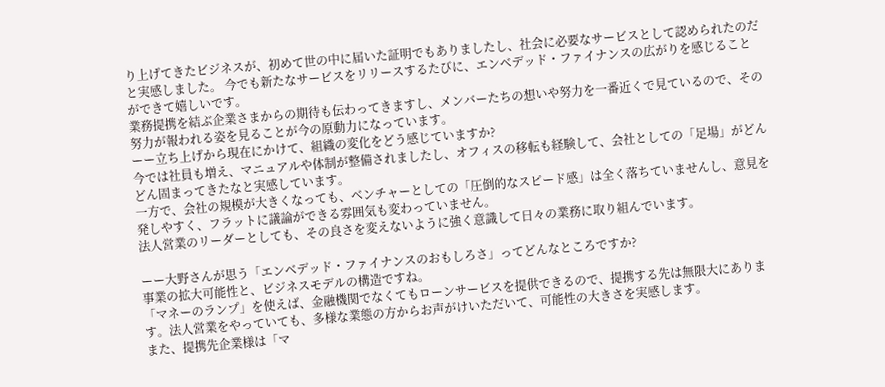り上げてきたビジネスが、初めて世の中に届いた証明でもありましたし、社会に必要なサービスとして認められたのだと実感しました。 今でも新たなサービスをリリースするたびに、エンベデッド・ファイナンスの広がりを感じることができて嬉しいです。
業務提携を結ぶ企業さまからの期待も伝わってきますし、メンバーたちの想いや努力を一番近くで見ているので、その努力が報われる姿を見ることが今の原動力になっています。
ーー立ち上げから現在にかけて、組織の変化をどう感じていますか?
今では社員も増え、マニュアルや体制が整備されましたし、オフィスの移転も経験して、会社としての「足場」がどんどん固まってきたなと実感しています。
一方で、会社の規模が大きくなっても、ベンチャーとしての「圧倒的なスピード感」は全く落ちていませんし、意見を発しやすく、フラットに議論ができる雰囲気も変わっていません。
法人営業のリーダーとしても、その良さを変えないように強く意識して日々の業務に取り組んでいます。

ーー大野さんが思う「エンベデッド・ファイナンスのおもしろさ」ってどんなところですか?
事業の拡大可能性と、ビジネスモデルの構造ですね。
「マネーのランプ」を使えば、金融機関でなくてもローンサービスを提供できるので、提携する先は無限大にあります。法人営業をやっていても、多様な業態の方からお声がけいただいて、可能性の大きさを実感します。
また、提携先企業様は「マ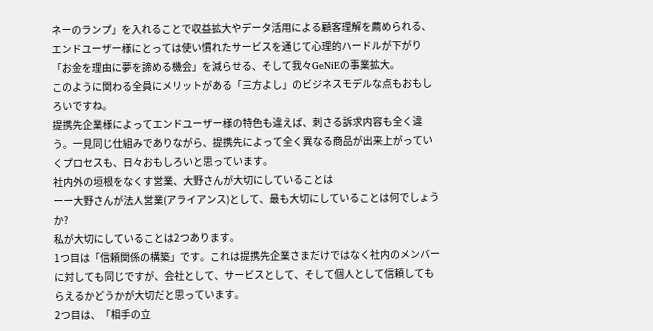ネーのランプ」を入れることで収益拡大やデータ活用による顧客理解を薦められる、エンドユーザー様にとっては使い慣れたサービスを通じて心理的ハードルが下がり「お金を理由に夢を諦める機会」を減らせる、そして我々GeNiEの事業拡大。
このように関わる全員にメリットがある「三方よし」のビジネスモデルな点もおもしろいですね。
提携先企業様によってエンドユーザー様の特色も違えば、刺さる訴求内容も全く違う。一見同じ仕組みでありながら、提携先によって全く異なる商品が出来上がっていくプロセスも、日々おもしろいと思っています。
社内外の垣根をなくす営業、大野さんが大切にしていることは
ーー大野さんが法人営業(アライアンス)として、最も大切にしていることは何でしょうか?
私が大切にしていることは2つあります。
1つ目は「信頼関係の構築」です。これは提携先企業さまだけではなく社内のメンバーに対しても同じですが、会社として、サービスとして、そして個人として信頼してもらえるかどうかが大切だと思っています。
2つ目は、「相手の立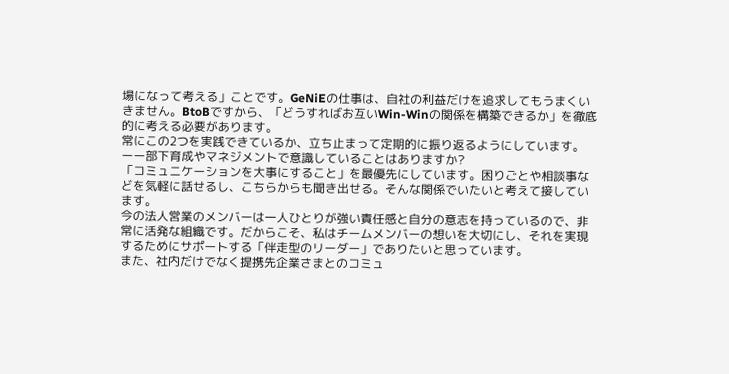場になって考える」ことです。GeNiEの仕事は、自社の利益だけを追求してもうまくいきません。BtoBですから、「どうすればお互いWin-Winの関係を構築できるか」を徹底的に考える必要があります。
常にこの2つを実践できているか、立ち止まって定期的に振り返るようにしています。
ーー部下育成やマネジメントで意識していることはありますか?
「コミュニケーションを大事にすること」を最優先にしています。困りごとや相談事などを気軽に話せるし、こちらからも聞き出せる。そんな関係でいたいと考えて接しています。
今の法人営業のメンバーは一人ひとりが強い責任感と自分の意志を持っているので、非常に活発な組織です。だからこそ、私はチームメンバーの想いを大切にし、それを実現するためにサポートする「伴走型のリーダー」でありたいと思っています。
また、社内だけでなく提携先企業さまとのコミュ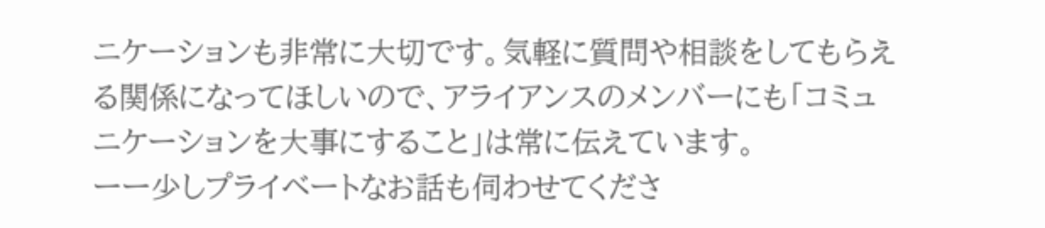ニケーションも非常に大切です。気軽に質問や相談をしてもらえる関係になってほしいので、アライアンスのメンバーにも「コミュニケーションを大事にすること」は常に伝えています。
ーー少しプライベートなお話も伺わせてくださ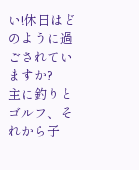い!休日はどのように過ごされていますか?
主に釣りとゴルフ、それから子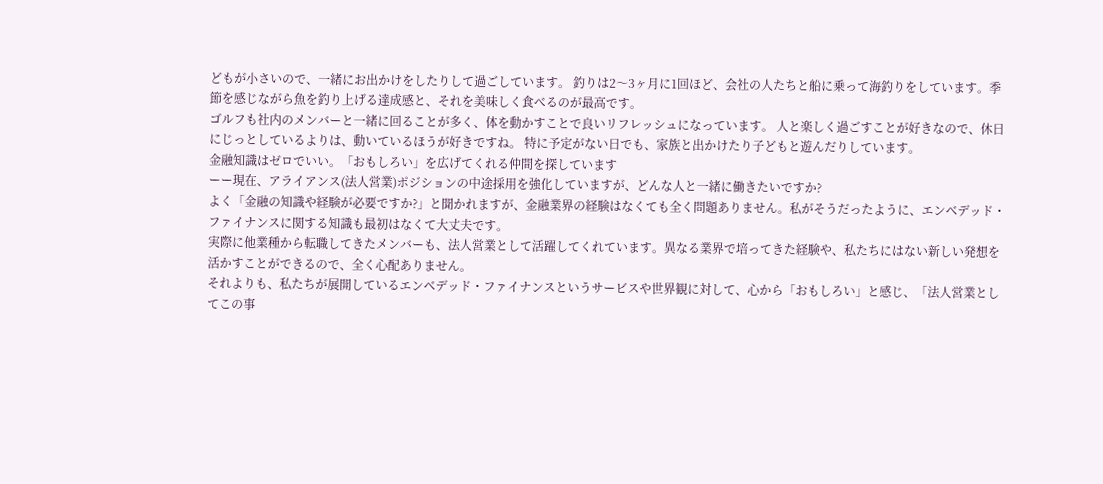どもが小さいので、一緒にお出かけをしたりして過ごしています。 釣りは2〜3ヶ月に1回ほど、会社の人たちと船に乗って海釣りをしています。季節を感じながら魚を釣り上げる達成感と、それを美味しく食べるのが最高です。
ゴルフも社内のメンバーと一緒に回ることが多く、体を動かすことで良いリフレッシュになっています。 人と楽しく過ごすことが好きなので、休日にじっとしているよりは、動いているほうが好きですね。 特に予定がない日でも、家族と出かけたり子どもと遊んだりしています。
金融知識はゼロでいい。「おもしろい」を広げてくれる仲間を探しています
ーー現在、アライアンス(法人営業)ポジションの中途採用を強化していますが、どんな人と一緒に働きたいですか?
よく「金融の知識や経験が必要ですか?」と聞かれますが、金融業界の経験はなくても全く問題ありません。私がそうだったように、エンベデッド・ファイナンスに関する知識も最初はなくて大丈夫です。
実際に他業種から転職してきたメンバーも、法人営業として活躍してくれています。異なる業界で培ってきた経験や、私たちにはない新しい発想を活かすことができるので、全く心配ありません。
それよりも、私たちが展開しているエンベデッド・ファイナンスというサービスや世界観に対して、心から「おもしろい」と感じ、「法人営業としてこの事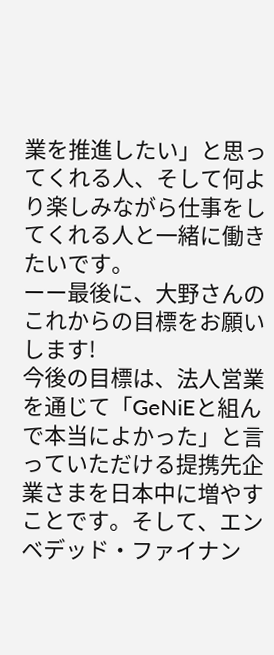業を推進したい」と思ってくれる人、そして何より楽しみながら仕事をしてくれる人と一緒に働きたいです。
ーー最後に、大野さんのこれからの目標をお願いします!
今後の目標は、法人営業を通じて「GeNiEと組んで本当によかった」と言っていただける提携先企業さまを日本中に増やすことです。そして、エンベデッド・ファイナン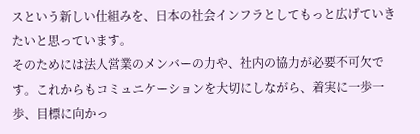スという新しい仕組みを、日本の社会インフラとしてもっと広げていきたいと思っています。
そのためには法人営業のメンバーの力や、社内の協力が必要不可欠です。これからもコミュニケーションを大切にしながら、着実に一歩一歩、目標に向かっ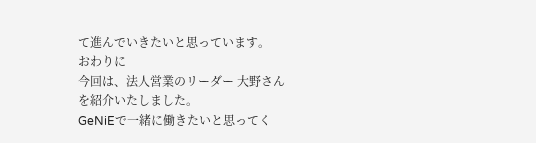て進んでいきたいと思っています。
おわりに
今回は、法人営業のリーダー 大野さんを紹介いたしました。
GeNiEで一緒に働きたいと思ってく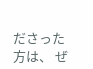ださった方は、 ぜ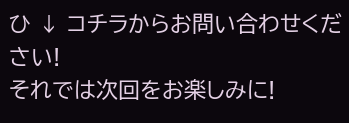ひ ↓ コチラからお問い合わせください!
それでは次回をお楽しみに!